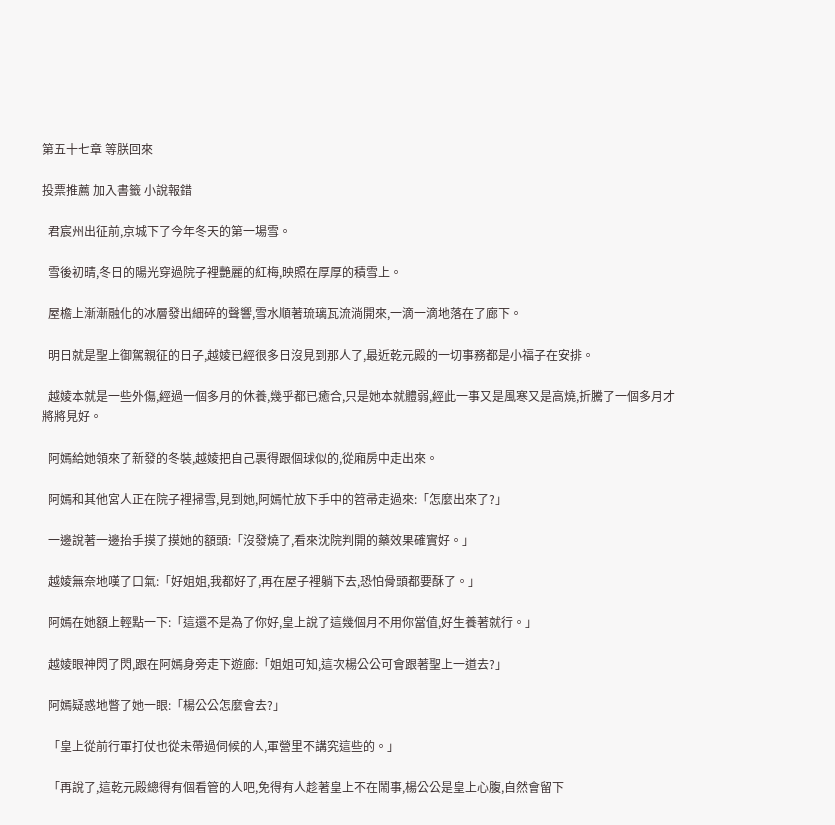第五十七章 等朕回來

投票推薦 加入書籤 小說報錯

  君宸州出征前,京城下了今年冬天的第一場雪。

  雪後初晴,冬日的陽光穿過院子裡艷麗的紅梅,映照在厚厚的積雪上。

  屋檐上漸漸融化的冰層發出細碎的聲響,雪水順著琉璃瓦流淌開來,一滴一滴地落在了廊下。

  明日就是聖上御駕親征的日子,越婈已經很多日沒見到那人了,最近乾元殿的一切事務都是小福子在安排。

  越婈本就是一些外傷,經過一個多月的休養,幾乎都已癒合,只是她本就體弱,經此一事又是風寒又是高燒,折騰了一個多月才將將見好。

  阿嫣給她領來了新發的冬裝,越婈把自己裹得跟個球似的,從廂房中走出來。

  阿嫣和其他宮人正在院子裡掃雪,見到她,阿嫣忙放下手中的笤帚走過來:「怎麼出來了?」

  一邊說著一邊抬手摸了摸她的額頭:「沒發燒了,看來沈院判開的藥效果確實好。」

  越婈無奈地嘆了口氣:「好姐姐,我都好了,再在屋子裡躺下去,恐怕骨頭都要酥了。」

  阿嫣在她額上輕點一下:「這還不是為了你好,皇上說了這幾個月不用你當值,好生養著就行。」

  越婈眼神閃了閃,跟在阿嫣身旁走下遊廊:「姐姐可知,這次楊公公可會跟著聖上一道去?」

  阿嫣疑惑地瞥了她一眼:「楊公公怎麼會去?」

  「皇上從前行軍打仗也從未帶過伺候的人,軍營里不講究這些的。」

  「再說了,這乾元殿總得有個看管的人吧,免得有人趁著皇上不在鬧事,楊公公是皇上心腹,自然會留下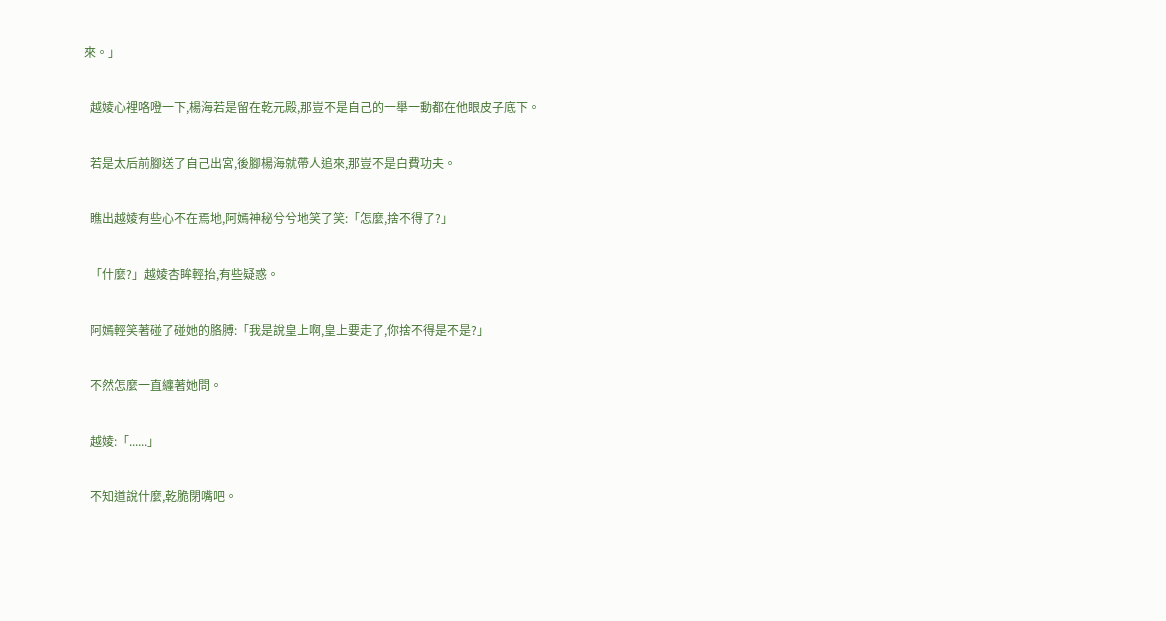來。」

  越婈心裡咯噔一下,楊海若是留在乾元殿,那豈不是自己的一舉一動都在他眼皮子底下。

  若是太后前腳送了自己出宮,後腳楊海就帶人追來,那豈不是白費功夫。

  瞧出越婈有些心不在焉地,阿嫣神秘兮兮地笑了笑:「怎麼,捨不得了?」

  「什麼?」越婈杏眸輕抬,有些疑惑。

  阿嫣輕笑著碰了碰她的胳膊:「我是說皇上啊,皇上要走了,你捨不得是不是?」

  不然怎麼一直纏著她問。

  越婈:「......」

  不知道說什麼,乾脆閉嘴吧。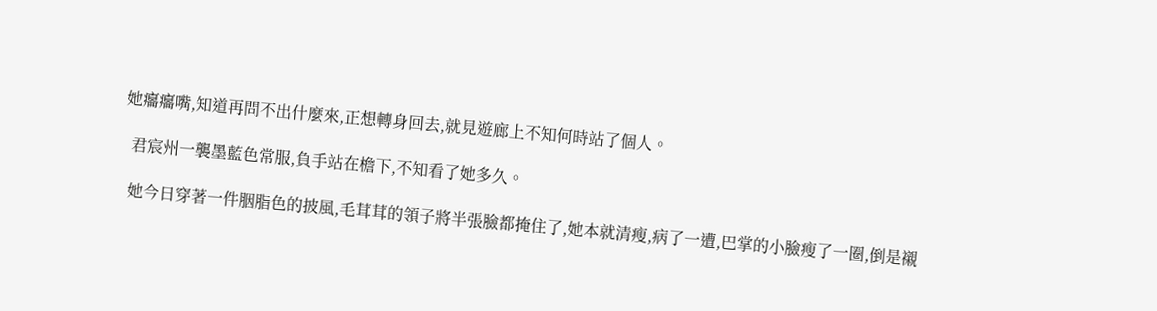她癟癟嘴,知道再問不出什麼來,正想轉身回去,就見遊廊上不知何時站了個人。

  君宸州一襲墨藍色常服,負手站在檐下,不知看了她多久。

  她今日穿著一件胭脂色的披風,毛茸茸的領子將半張臉都掩住了,她本就清瘦,病了一遭,巴掌的小臉瘦了一圈,倒是襯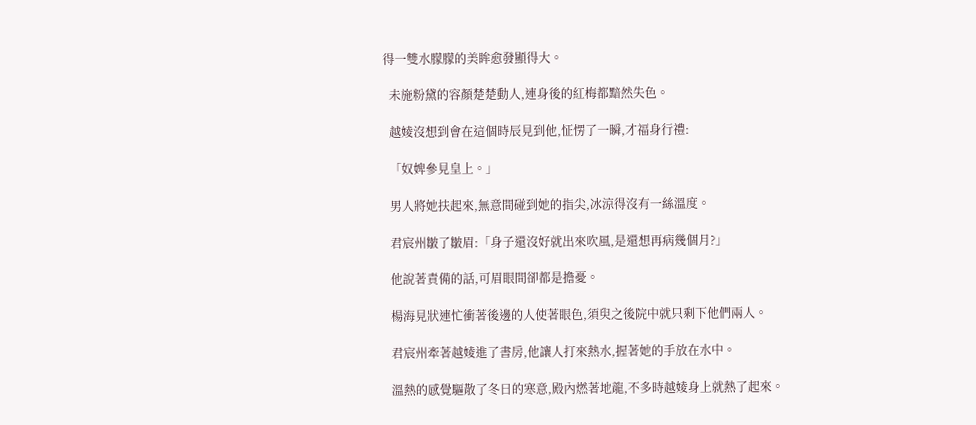得一雙水朦朦的美眸愈發顯得大。

  未施粉黛的容顏楚楚動人,連身後的紅梅都黯然失色。

  越婈沒想到會在這個時辰見到他,怔愣了一瞬,才福身行禮:

  「奴婢參見皇上。」

  男人將她扶起來,無意間碰到她的指尖,冰涼得沒有一絲溫度。

  君宸州皺了皺眉:「身子還沒好就出來吹風,是還想再病幾個月?」

  他說著責備的話,可眉眼間卻都是擔憂。

  楊海見狀連忙衝著後邊的人使著眼色,須臾之後院中就只剩下他們兩人。

  君宸州牽著越婈進了書房,他讓人打來熱水,握著她的手放在水中。

  溫熱的感覺驅散了冬日的寒意,殿內燃著地龍,不多時越婈身上就熱了起來。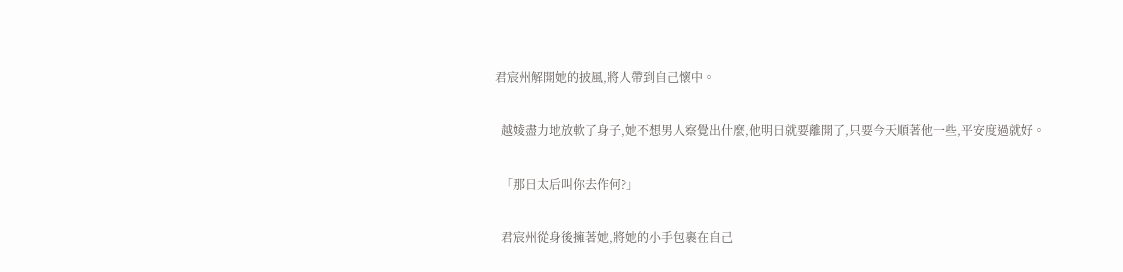君宸州解開她的披風,將人帶到自己懷中。

  越婈盡力地放軟了身子,她不想男人察覺出什麼,他明日就要離開了,只要今天順著他一些,平安度過就好。

  「那日太后叫你去作何?」

  君宸州從身後擁著她,將她的小手包裹在自己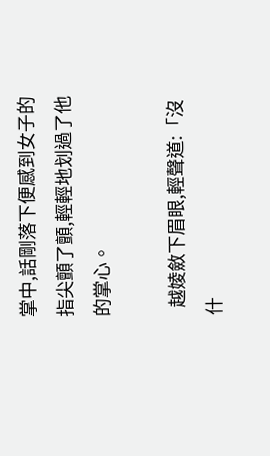掌中,話剛落下便感到女子的指尖顫了顫,輕輕地划過了他的掌心。

  越婈斂下眉眼,輕聲道:「沒什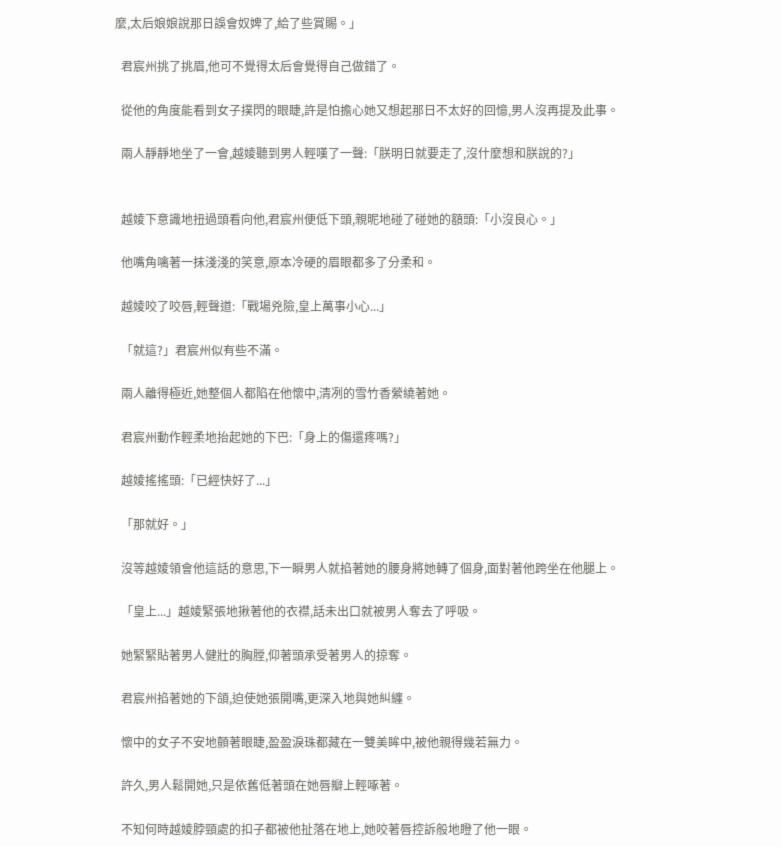麼,太后娘娘說那日誤會奴婢了,給了些賞賜。」

  君宸州挑了挑眉,他可不覺得太后會覺得自己做錯了。

  從他的角度能看到女子撲閃的眼睫,許是怕擔心她又想起那日不太好的回憶,男人沒再提及此事。

  兩人靜靜地坐了一會,越婈聽到男人輕嘆了一聲:「朕明日就要走了,沒什麼想和朕說的?」


  越婈下意識地扭過頭看向他,君宸州便低下頭,親昵地碰了碰她的額頭:「小沒良心。」

  他嘴角噙著一抹淺淺的笑意,原本冷硬的眉眼都多了分柔和。

  越婈咬了咬唇,輕聲道:「戰場兇險,皇上萬事小心...」

  「就這?」君宸州似有些不滿。

  兩人離得極近,她整個人都陷在他懷中,清冽的雪竹香縈繞著她。

  君宸州動作輕柔地抬起她的下巴:「身上的傷還疼嗎?」

  越婈搖搖頭:「已經快好了...」

  「那就好。」

  沒等越婈領會他這話的意思,下一瞬男人就掐著她的腰身將她轉了個身,面對著他跨坐在他腿上。

  「皇上...」越婈緊張地揪著他的衣襟,話未出口就被男人奪去了呼吸。

  她緊緊貼著男人健壯的胸膛,仰著頭承受著男人的掠奪。

  君宸州掐著她的下頜,迫使她張開嘴,更深入地與她糾纏。

  懷中的女子不安地顫著眼睫,盈盈淚珠都藏在一雙美眸中,被他親得幾若無力。

  許久,男人鬆開她,只是依舊低著頭在她唇瓣上輕啄著。

  不知何時越婈脖頸處的扣子都被他扯落在地上,她咬著唇控訴般地瞪了他一眼。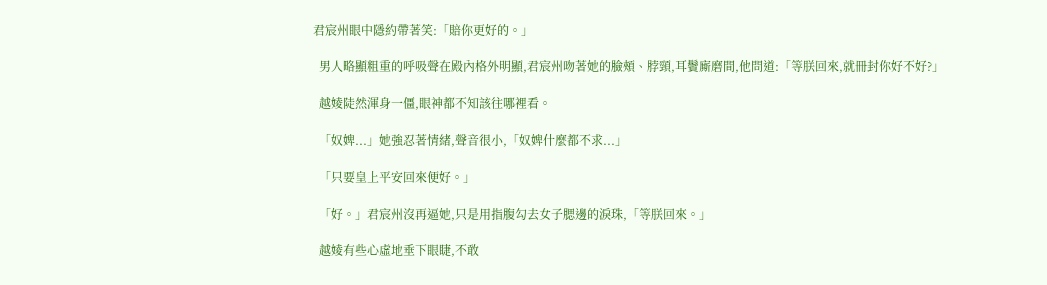君宸州眼中隱約帶著笑:「賠你更好的。」

  男人略顯粗重的呼吸聲在殿內格外明顯,君宸州吻著她的臉頰、脖頸,耳鬢廝磨間,他問道:「等朕回來,就冊封你好不好?」

  越婈陡然渾身一僵,眼神都不知該往哪裡看。

  「奴婢...」她強忍著情緒,聲音很小,「奴婢什麼都不求...」

  「只要皇上平安回來便好。」

  「好。」君宸州沒再逼她,只是用指腹勾去女子腮邊的淚珠,「等朕回來。」

  越婈有些心虛地垂下眼睫,不敢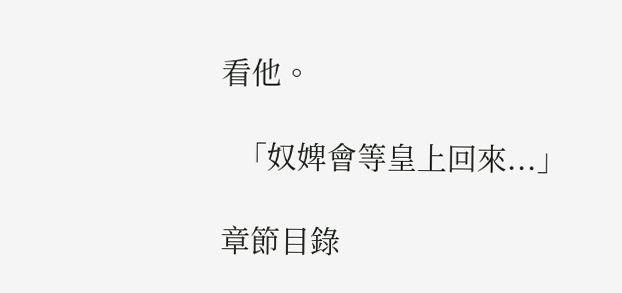看他。

  「奴婢會等皇上回來...」

章節目錄